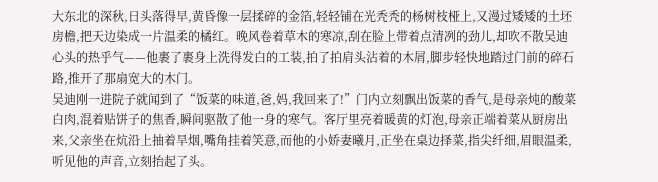大东北的深秋,日头落得早,黄昏像一层揉碎的金箔,轻轻铺在光秃秃的杨树枝桠上,又漫过矮矮的土坯房檐,把天边染成一片温柔的橘红。晚风卷着草木的寒凉,刮在脸上带着点清冽的劲儿,却吹不散吴迪心头的热乎气——他裹了裹身上洗得发白的工装,拍了拍肩头沾着的木屑,脚步轻快地踏过门前的碎石路,推开了那扇宽大的木门。
吴迪刚一进院子就闻到了“饭菜的味道,爸,妈,我回来了!”门内立刻飘出饭菜的香气,是母亲炖的酸菜白肉,混着贴饼子的焦香,瞬间驱散了他一身的寒气。客厅里亮着暖黄的灯泡,母亲正端着菜从厨房出来,父亲坐在炕沿上抽着旱烟,嘴角挂着笑意,而他的小娇妻曦月,正坐在桌边择菜,指尖纤细,眉眼温柔,听见他的声音,立刻抬起了头。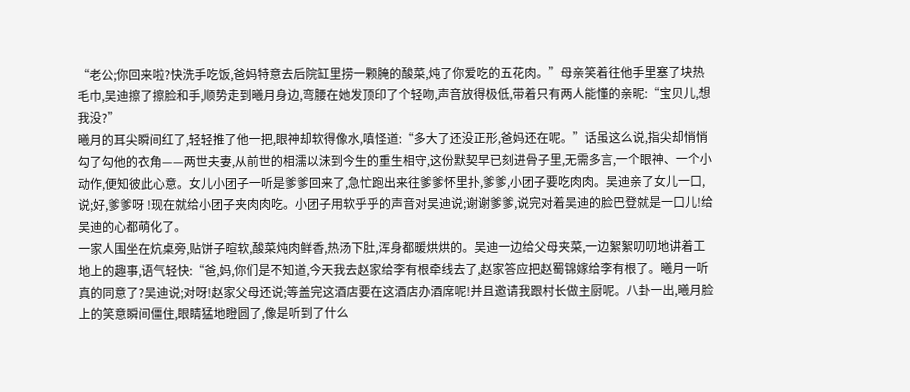“老公;你回来啦?快洗手吃饭,爸妈特意去后院缸里捞一颗腌的酸菜,炖了你爱吃的五花肉。”母亲笑着往他手里塞了块热毛巾,吴迪擦了擦脸和手,顺势走到曦月身边,弯腰在她发顶印了个轻吻,声音放得极低,带着只有两人能懂的亲昵:“宝贝儿,想我没?”
曦月的耳尖瞬间红了,轻轻推了他一把,眼神却软得像水,嗔怪道:“多大了还没正形,爸妈还在呢。”话虽这么说,指尖却悄悄勾了勾他的衣角——两世夫妻,从前世的相濡以沫到今生的重生相守,这份默契早已刻进骨子里,无需多言,一个眼神、一个小动作,便知彼此心意。女儿小团子一听是爹爹回来了,急忙跑出来往爹爹怀里扑,爹爹,小团子要吃肉肉。吴迪亲了女儿一口,说;好,爹爹呀 !现在就给小团子夹肉肉吃。小团子用软乎乎的声音对吴迪说;谢谢爹爹,说完对着吴迪的脸巴登就是一口儿!给吴迪的心都萌化了。
一家人围坐在炕桌旁,贴饼子暄软,酸菜炖肉鲜香,热汤下肚,浑身都暖烘烘的。吴迪一边给父母夹菜,一边絮絮叨叨地讲着工地上的趣事,语气轻快:“爸,妈,你们是不知道,今天我去赵家给李有根牵线去了,赵家答应把赵蜀锦嫁给李有根了。曦月一听真的同意了?吴迪说;对呀!赵家父母还说;等盖完这酒店要在这酒店办酒席呢!并且邀请我跟村长做主厨呢。八卦一出,曦月脸上的笑意瞬间僵住,眼睛猛地瞪圆了,像是听到了什么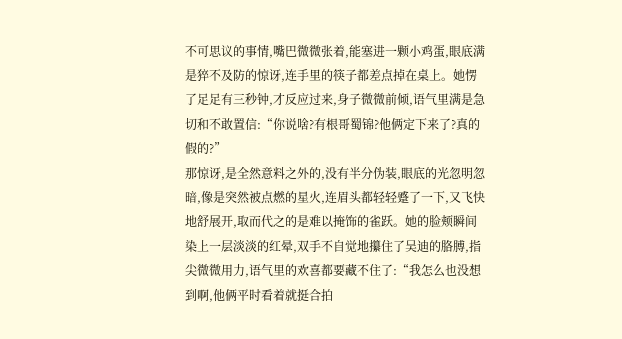不可思议的事情,嘴巴微微张着,能塞进一颗小鸡蛋,眼底满是猝不及防的惊讶,连手里的筷子都差点掉在桌上。她愣了足足有三秒钟,才反应过来,身子微微前倾,语气里满是急切和不敢置信:“你说啥?有根哥蜀锦?他俩定下来了?真的假的?”
那惊讶,是全然意料之外的,没有半分伪装,眼底的光忽明忽暗,像是突然被点燃的星火,连眉头都轻轻蹙了一下,又飞快地舒展开,取而代之的是难以掩饰的雀跃。她的脸颊瞬间染上一层淡淡的红晕,双手不自觉地攥住了吴迪的胳膊,指尖微微用力,语气里的欢喜都要藏不住了:“我怎么也没想到啊,他俩平时看着就挺合拍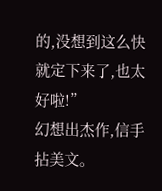的,没想到这么快就定下来了,也太好啦!”
幻想出杰作,信手拈美文。